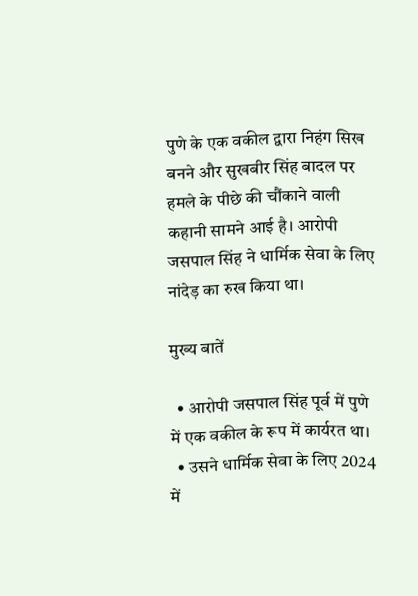पुणे के एक वकील द्वारा निहंग सिख बनने और सुखबीर सिंह बादल पर हमले के पीछे की चौंकाने वाली कहानी सामने आई है। आरोपी जसपाल सिंह ने धार्मिक सेवा के लिए नांदेड़ का रुख किया था।

मुख्य बातें

  • आरोपी जसपाल सिंह पूर्व में पुणे में एक वकील के रूप में कार्यरत था।
  • उसने धार्मिक सेवा के लिए 2024 में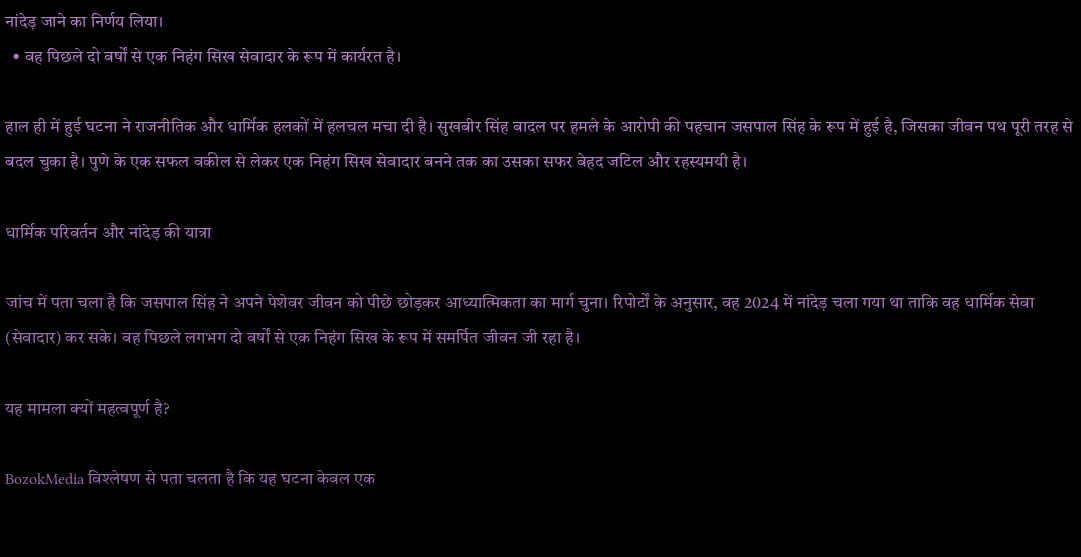नांदेड़ जाने का निर्णय लिया।
  • वह पिछले दो वर्षों से एक निहंग सिख सेवादार के रूप में कार्यरत है।

हाल ही में हुई घटना ने राजनीतिक और धार्मिक हलकों में हलचल मचा दी है। सुखबीर सिंह बादल पर हमले के आरोपी की पहचान जसपाल सिंह के रूप में हुई है, जिसका जीवन पथ पूरी तरह से बदल चुका है। पुणे के एक सफल वकील से लेकर एक निहंग सिख सेवादार बनने तक का उसका सफर बेहद जटिल और रहस्यमयी है।

धार्मिक परिवर्तन और नांदेड़ की यात्रा

जांच में पता चला है कि जसपाल सिंह ने अपने पेशेवर जीवन को पीछे छोड़कर आध्यात्मिकता का मार्ग चुना। रिपोर्टों के अनुसार, वह 2024 में नांदेड़ चला गया था ताकि वह धार्मिक सेवा (सेवादार) कर सके। वह पिछले लगभग दो वर्षों से एक निहंग सिख के रूप में समर्पित जीवन जी रहा है।

यह मामला क्यों महत्वपूर्ण है?

BozokMedia विश्लेषण से पता चलता है कि यह घटना केवल एक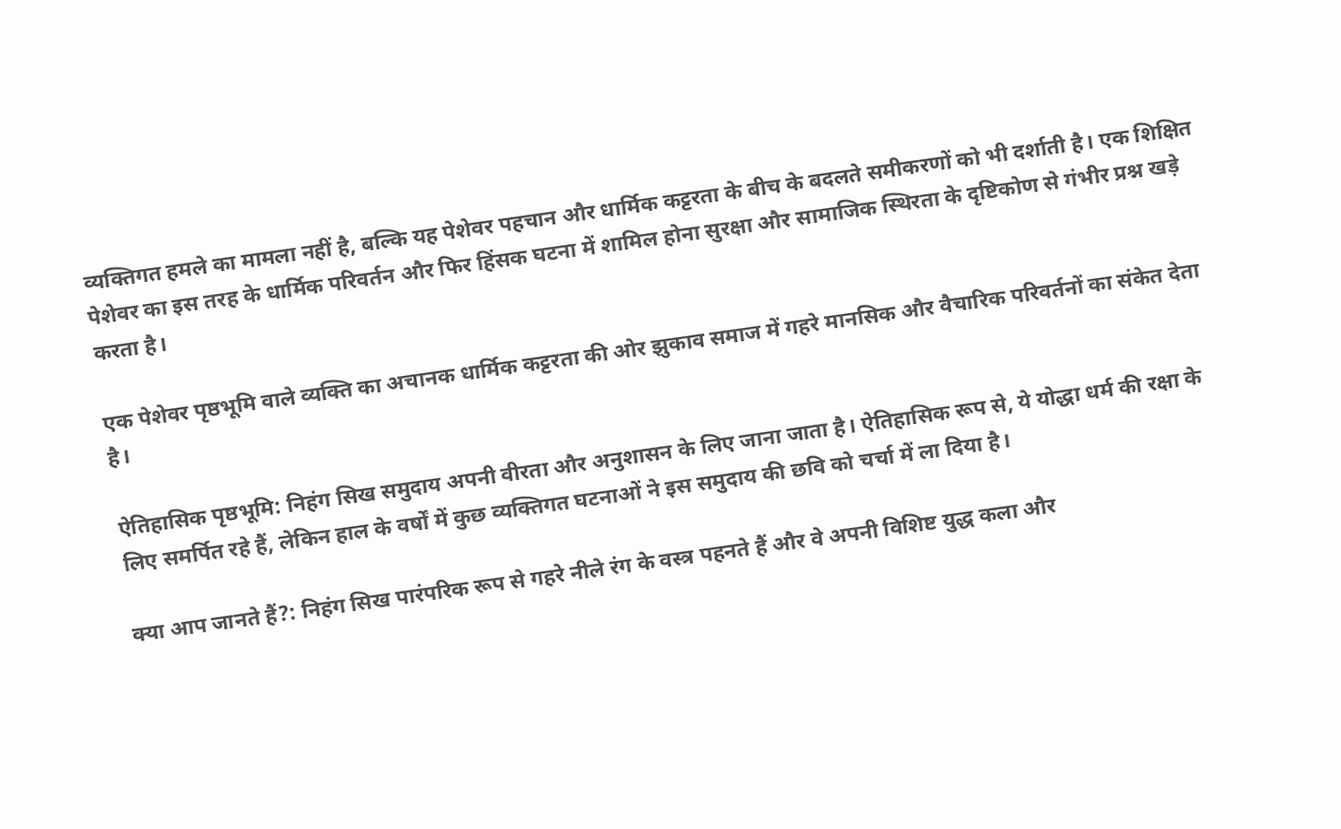व्यक्तिगत हमले का मामला नहीं है, बल्कि यह पेशेवर पहचान और धार्मिक कट्टरता के बीच के बदलते समीकरणों को भी दर्शाती है। एक शिक्षित पेशेवर का इस तरह के धार्मिक परिवर्तन और फिर हिंसक घटना में शामिल होना सुरक्षा और सामाजिक स्थिरता के दृष्टिकोण से गंभीर प्रश्न खड़े करता है।

एक पेशेवर पृष्ठभूमि वाले व्यक्ति का अचानक धार्मिक कट्टरता की ओर झुकाव समाज में गहरे मानसिक और वैचारिक परिवर्तनों का संकेत देता है।

ऐतिहासिक पृष्ठभूमि: निहंग सिख समुदाय अपनी वीरता और अनुशासन के लिए जाना जाता है। ऐतिहासिक रूप से, ये योद्धा धर्म की रक्षा के लिए समर्पित रहे हैं, लेकिन हाल के वर्षों में कुछ व्यक्तिगत घटनाओं ने इस समुदाय की छवि को चर्चा में ला दिया है।

क्या आप जानते हैं?: निहंग सिख पारंपरिक रूप से गहरे नीले रंग के वस्त्र पहनते हैं और वे अपनी विशिष्ट युद्ध कला और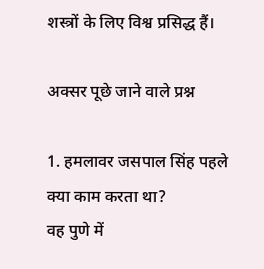शस्त्रों के लिए विश्व प्रसिद्ध हैं।

अक्सर पूछे जाने वाले प्रश्न

1. हमलावर जसपाल सिंह पहले क्या काम करता था?
वह पुणे में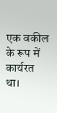एक वकील के रूप में कार्यरत था।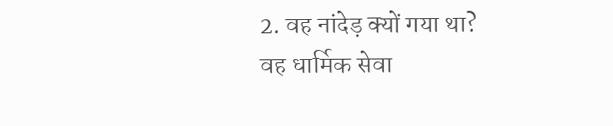2. वह नांदेड़ क्यों गया था?
वह धार्मिक सेवा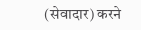(सेवादार) करने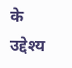के उद्देश्य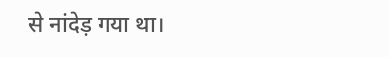से नांदेड़ गया था।